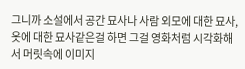그니까 소설에서 공간 묘사나 사람 외모에 대한 묘사, 옷에 대한 묘사같은걸 하면 그걸 영화처럼 시각화해서 머릿속에 이미지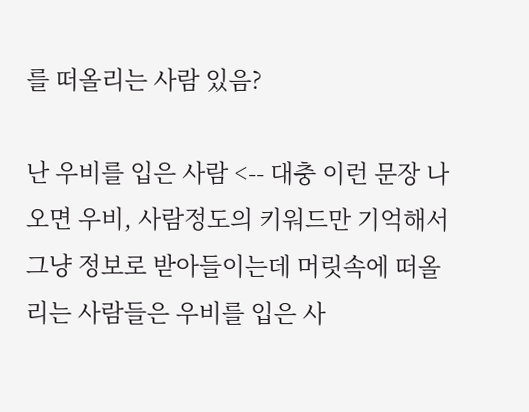를 떠올리는 사람 있음?

난 우비를 입은 사람 <-- 대충 이런 문장 나오면 우비, 사람정도의 키워드만 기억해서 그냥 정보로 받아들이는데 머릿속에 떠올리는 사람들은 우비를 입은 사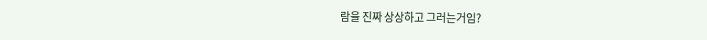람을 진짜 상상하고 그러는거임?